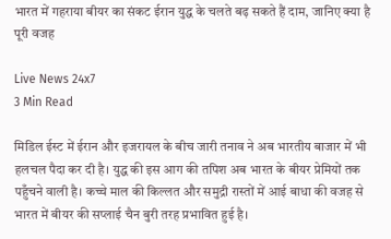भारत में गहराया बीयर का संकट ईरान युद्ध के चलते बढ़ सकते हैं दाम, जानिए क्या है पूरी वजह

Live News 24x7
3 Min Read

मिडिल ईस्ट में ईरान और इजरायल के बीच जारी तनाव ने अब भारतीय बाजार में भी हलचल पैदा कर दी है। युद्ध की इस आग की तपिश अब भारत के बीयर प्रेमियों तक पहुँचने वाली है। कच्चे माल की किल्लत और समुद्री रास्तों में आई बाधा की वजह से भारत में बीयर की सप्लाई चैन बुरी तरह प्रभावित हुई है।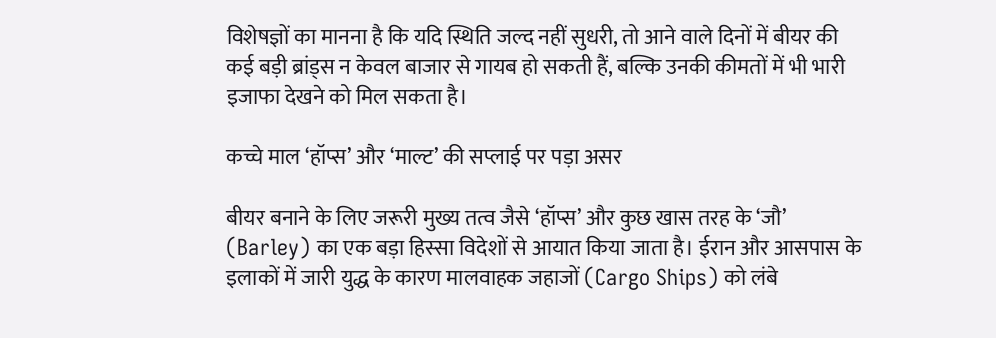विशेषज्ञों का मानना है कि यदि स्थिति जल्द नहीं सुधरी, तो आने वाले दिनों में बीयर की कई बड़ी ब्रांड्स न केवल बाजार से गायब हो सकती हैं, बल्कि उनकी कीमतों में भी भारी इजाफा देखने को मिल सकता है।

कच्चे माल ‘हॉप्स’ और ‘माल्ट’ की सप्लाई पर पड़ा असर

बीयर बनाने के लिए जरूरी मुख्य तत्व जैसे ‘हॉप्स’ और कुछ खास तरह के ‘जौ’ (Barley) का एक बड़ा हिस्सा विदेशों से आयात किया जाता है। ईरान और आसपास के इलाकों में जारी युद्ध के कारण मालवाहक जहाजों (Cargo Ships) को लंबे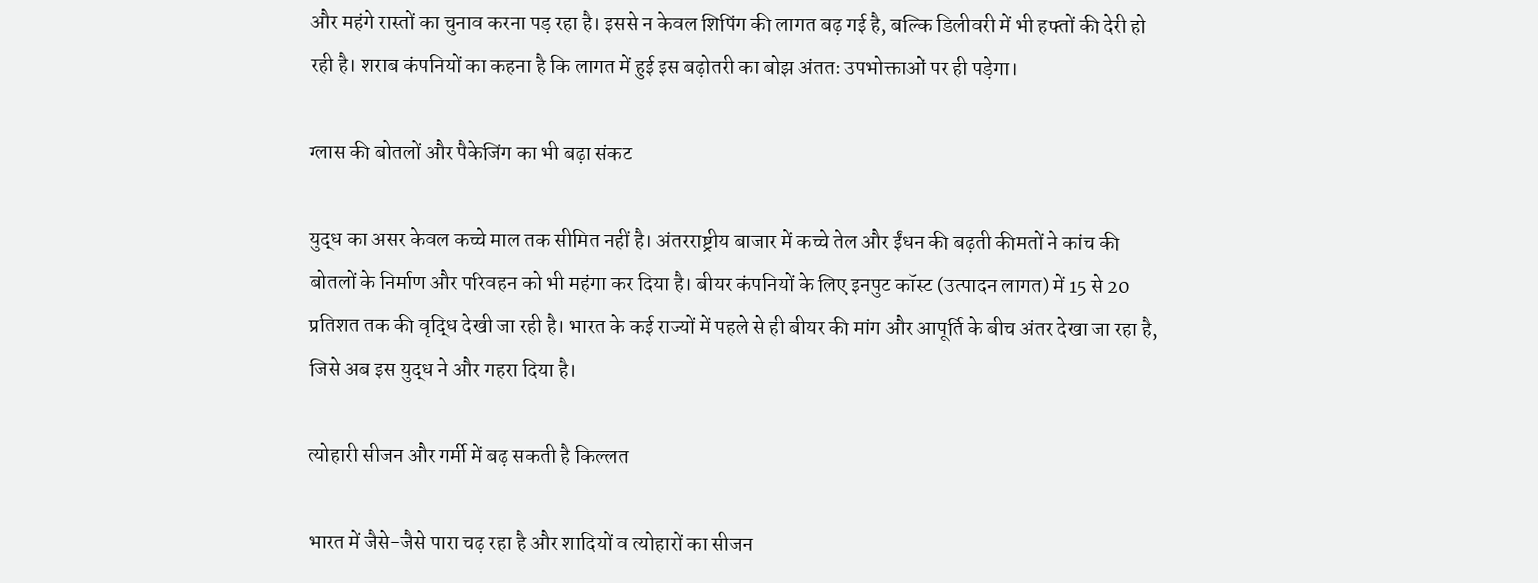और महंगे रास्तों का चुनाव करना पड़ रहा है। इससे न केवल शिपिंग की लागत बढ़ गई है, बल्कि डिलीवरी में भी हफ्तों की देरी हो रही है। शराब कंपनियों का कहना है कि लागत में हुई इस बढ़ोतरी का बोझ अंततः उपभोक्ताओं पर ही पड़ेगा।

ग्लास की बोतलों और पैकेजिंग का भी बढ़ा संकट

युद्ध का असर केवल कच्चे माल तक सीमित नहीं है। अंतरराष्ट्रीय बाजार में कच्चे तेल और ईंधन की बढ़ती कीमतों ने कांच की बोतलों के निर्माण और परिवहन को भी महंगा कर दिया है। बीयर कंपनियों के लिए इनपुट कॉस्ट (उत्पादन लागत) में 15 से 20 प्रतिशत तक की वृद्धि देखी जा रही है। भारत के कई राज्यों में पहले से ही बीयर की मांग और आपूर्ति के बीच अंतर देखा जा रहा है, जिसे अब इस युद्ध ने और गहरा दिया है।

त्योहारी सीजन और गर्मी में बढ़ सकती है किल्लत

भारत में जैसे-जैसे पारा चढ़ रहा है और शादियों व त्योहारों का सीजन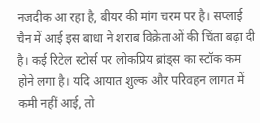नजदीक आ रहा है, बीयर की मांग चरम पर है। सप्लाई चैन में आई इस बाधा ने शराब विक्रेताओं की चिंता बढ़ा दी है। कई रिटेल स्टोर्स पर लोकप्रिय ब्रांड्स का स्टॉक कम होने लगा है। यदि आयात शुल्क और परिवहन लागत में कमी नहीं आई, तो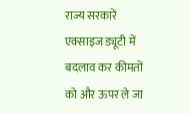राज्य सरकारें एक्साइज ड्यूटी में बदलाव कर कीमतों को और ऊपर ले जा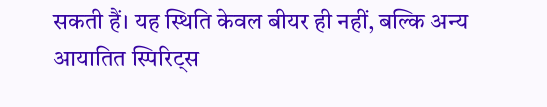सकती हैं। यह स्थिति केवल बीयर ही नहीं, बल्कि अन्य आयातित स्पिरिट्स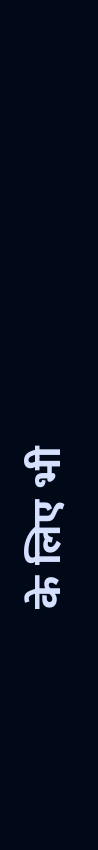के लिए भी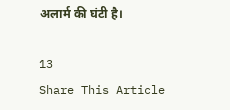अलार्म की घंटी है।

13
Share This Article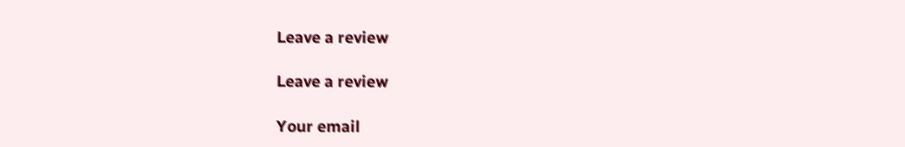Leave a review

Leave a review

Your email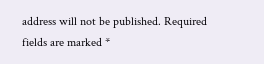address will not be published. Required fields are marked *